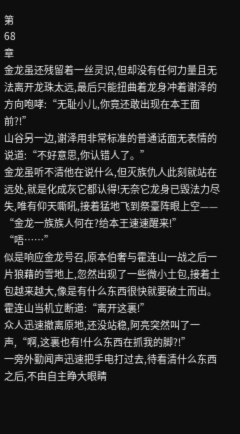第
68
章
金龙虽还残留着一丝灵识,但却没有任何力量且无法离开龙珠太远,最后只能扭曲着龙身冲着谢泽的方向咆哮:“无耻小儿,你竟还敢出现在本王面前?!”
山谷另一边,谢泽用非常标准的普通话面无表情的说道:“不好意思,你认错人了。”
金龙虽听不清他在说什么,但灭族仇人此刻就站在远处,就是化成灰它都认得!无奈它龙身已毁法力尽失,唯有仰天嘶吼,接着猛地飞到祭臺阵眼上空——
“金龙一族族人何在?给本王速速醒来!”
“唔……”
似是响应金龙号召,原本伯奢与霍连山一战之后一片狼藉的雪地上,忽然出现了一些微小土包,接着土包越来越大,像是有什么东西很快就要破土而出。
霍连山当机立断道:“离开这裏!”
众人迅速撤离原地,还没站稳,阿亮突然叫了一声,“啊,这裏也有!什么东西在抓我的脚?!”
一旁外勤闻声迅速把手电打过去,待看清什么东西之后,不由自主睁大眼睛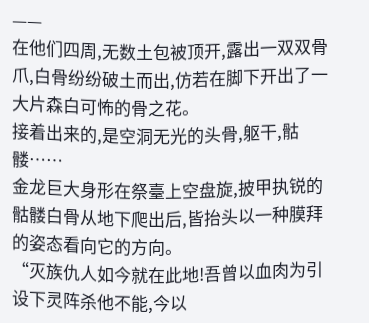——
在他们四周,无数土包被顶开,露出一双双骨爪,白骨纷纷破土而出,仿若在脚下开出了一大片森白可怖的骨之花。
接着出来的,是空洞无光的头骨,躯干,骷髅……
金龙巨大身形在祭臺上空盘旋,披甲执锐的骷髅白骨从地下爬出后,皆抬头以一种膜拜的姿态看向它的方向。
“灭族仇人如今就在此地!吾曾以血肉为引设下灵阵杀他不能,今以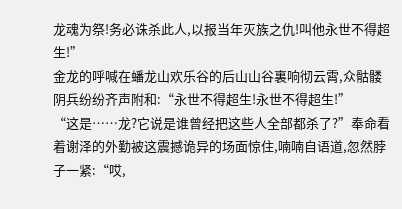龙魂为祭!务必诛杀此人,以报当年灭族之仇!叫他永世不得超生!”
金龙的呼喊在蟠龙山欢乐谷的后山山谷裏响彻云霄,众骷髅阴兵纷纷齐声附和:“永世不得超生!永世不得超生!”
“这是……龙?它说是谁曾经把这些人全部都杀了?”奉命看着谢泽的外勤被这震撼诡异的场面惊住,喃喃自语道,忽然脖子一紧:“哎,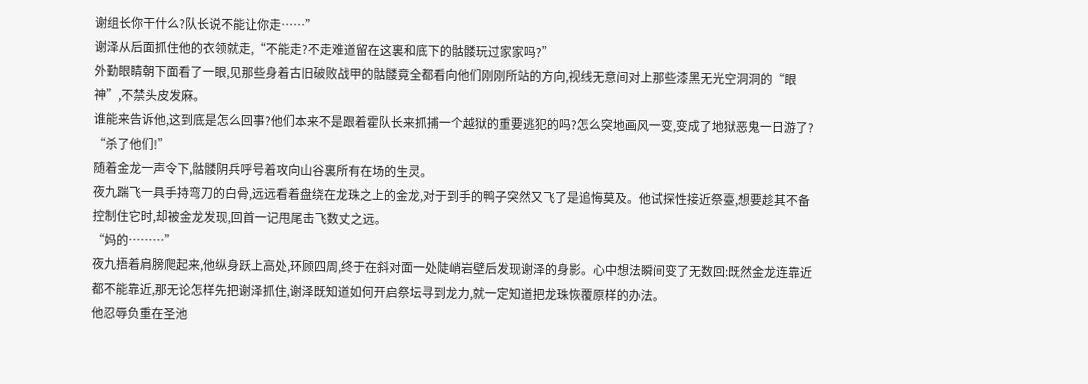谢组长你干什么?队长说不能让你走……”
谢泽从后面抓住他的衣领就走,“不能走?不走难道留在这裏和底下的骷髅玩过家家吗?”
外勤眼睛朝下面看了一眼,见那些身着古旧破败战甲的骷髅竟全都看向他们刚刚所站的方向,视线无意间对上那些漆黑无光空洞洞的“眼神”,不禁头皮发麻。
谁能来告诉他,这到底是怎么回事?他们本来不是跟着霍队长来抓捕一个越狱的重要逃犯的吗?怎么突地画风一变,变成了地狱恶鬼一日游了?
“杀了他们!”
随着金龙一声令下,骷髅阴兵呼号着攻向山谷裏所有在场的生灵。
夜九踹飞一具手持弯刀的白骨,远远看着盘绕在龙珠之上的金龙,对于到手的鸭子突然又飞了是追悔莫及。他试探性接近祭臺,想要趁其不备控制住它时,却被金龙发现,回首一记甩尾击飞数丈之远。
“妈的………”
夜九捂着肩膀爬起来,他纵身跃上高处,环顾四周,终于在斜对面一处陡峭岩壁后发现谢泽的身影。心中想法瞬间变了无数回:既然金龙连靠近都不能靠近,那无论怎样先把谢泽抓住,谢泽既知道如何开启祭坛寻到龙力,就一定知道把龙珠恢覆原样的办法。
他忍辱负重在圣池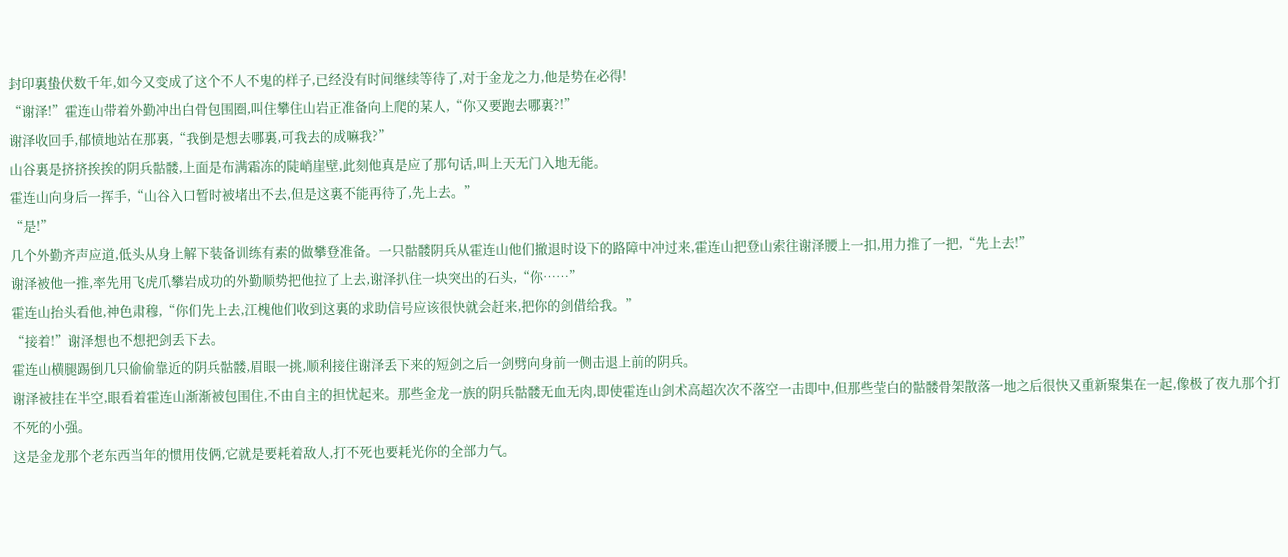封印裏蛰伏数千年,如今又变成了这个不人不鬼的样子,已经没有时间继续等待了,对于金龙之力,他是势在必得!
“谢泽!”霍连山带着外勤冲出白骨包围圈,叫住攀住山岩正准备向上爬的某人,“你又要跑去哪裏?!”
谢泽收回手,郁愤地站在那裏,“我倒是想去哪裏,可我去的成嘛我?”
山谷裏是挤挤挨挨的阴兵骷髅,上面是布满霜冻的陡峭崖壁,此刻他真是应了那句话,叫上天无门入地无能。
霍连山向身后一挥手,“山谷入口暂时被堵出不去,但是这裏不能再待了,先上去。”
“是!”
几个外勤齐声应道,低头从身上解下装备训练有素的做攀登准备。一只骷髅阴兵从霍连山他们撤退时设下的路障中冲过来,霍连山把登山索往谢泽腰上一扣,用力推了一把,“先上去!”
谢泽被他一推,率先用飞虎爪攀岩成功的外勤顺势把他拉了上去,谢泽扒住一块突出的石头,“你……”
霍连山抬头看他,神色肃穆,“你们先上去,江槐他们收到这裏的求助信号应该很快就会赶来,把你的剑借给我。”
“接着!”谢泽想也不想把剑丢下去。
霍连山横腿踢倒几只偷偷靠近的阴兵骷髅,眉眼一挑,顺利接住谢泽丢下来的短剑之后一剑劈向身前一侧击退上前的阴兵。
谢泽被挂在半空,眼看着霍连山渐渐被包围住,不由自主的担忧起来。那些金龙一族的阴兵骷髅无血无肉,即使霍连山剑术高超次次不落空一击即中,但那些莹白的骷髅骨架散落一地之后很快又重新聚集在一起,像极了夜九那个打不死的小强。
这是金龙那个老东西当年的惯用伎俩,它就是要耗着敌人,打不死也要耗光你的全部力气。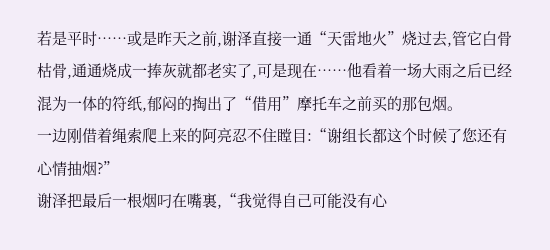若是平时……或是昨天之前,谢泽直接一通“天雷地火”烧过去,管它白骨枯骨,通通烧成一捧灰就都老实了,可是现在……他看着一场大雨之后已经混为一体的符纸,郁闷的掏出了“借用”摩托车之前买的那包烟。
一边刚借着绳索爬上来的阿亮忍不住瞠目:“谢组长都这个时候了您还有心情抽烟?”
谢泽把最后一根烟叼在嘴裏,“我觉得自己可能没有心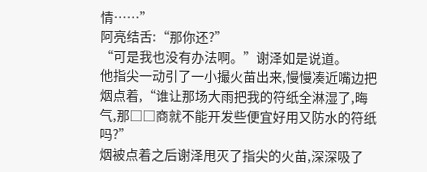情……”
阿亮结舌:“那你还?”
“可是我也没有办法啊。”谢泽如是说道。
他指尖一动引了一小撮火苗出来,慢慢凑近嘴边把烟点着,“谁让那场大雨把我的符纸全淋湿了,晦气,那□□商就不能开发些便宜好用又防水的符纸吗?”
烟被点着之后谢泽甩灭了指尖的火苗,深深吸了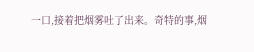一口,接着把烟雾吐了出来。奇特的事,烟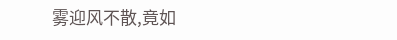雾迎风不散,竟如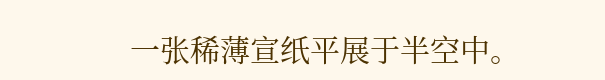一张稀薄宣纸平展于半空中。